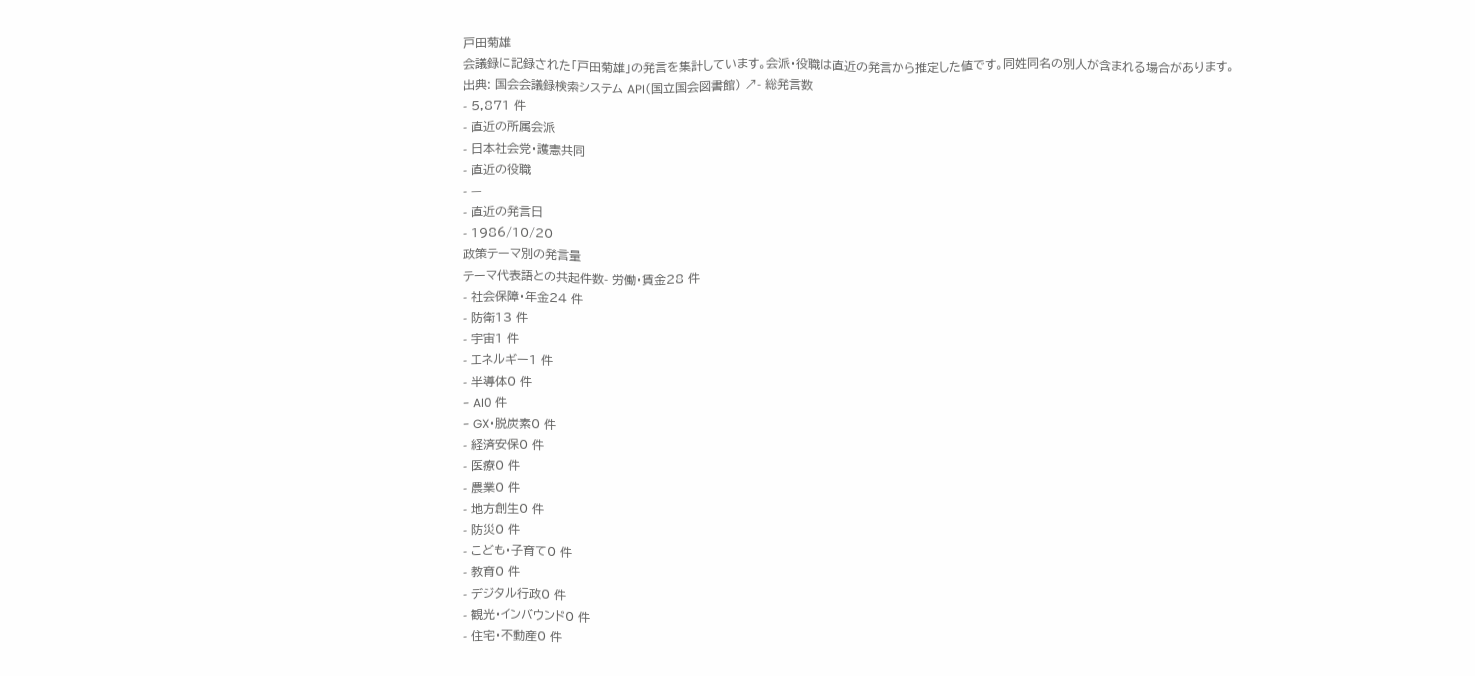戸田菊雄
会議録に記録された「戸田菊雄」の発言を集計しています。会派・役職は直近の発言から推定した値です。同姓同名の別人が含まれる場合があります。
出典: 国会会議録検索システム API(国立国会図書館) ↗- 総発言数
- 5,871 件
- 直近の所属会派
- 日本社会党・護憲共同
- 直近の役職
- —
- 直近の発言日
- 1986/10/20
政策テーマ別の発言量
テーマ代表語との共起件数- 労働・賃金28 件
- 社会保障・年金24 件
- 防衛13 件
- 宇宙1 件
- エネルギー1 件
- 半導体0 件
- AI0 件
- GX・脱炭素0 件
- 経済安保0 件
- 医療0 件
- 農業0 件
- 地方創生0 件
- 防災0 件
- こども・子育て0 件
- 教育0 件
- デジタル行政0 件
- 観光・インバウンド0 件
- 住宅・不動産0 件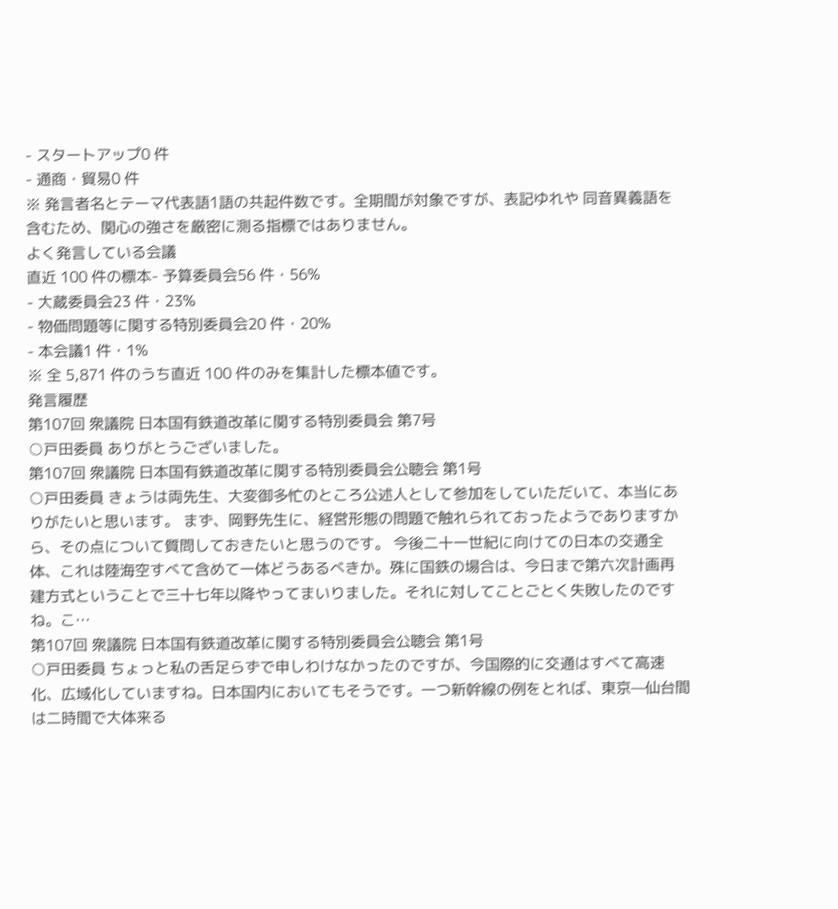- スタートアップ0 件
- 通商・貿易0 件
※ 発言者名とテーマ代表語1語の共起件数です。全期間が対象ですが、表記ゆれや 同音異義語を含むため、関心の強さを厳密に測る指標ではありません。
よく発言している会議
直近 100 件の標本- 予算委員会56 件・56%
- 大蔵委員会23 件・23%
- 物価問題等に関する特別委員会20 件・20%
- 本会議1 件・1%
※ 全 5,871 件のうち直近 100 件のみを集計した標本値です。
発言履歴
第107回 衆議院 日本国有鉄道改革に関する特別委員会 第7号
○戸田委員 ありがとうございました。
第107回 衆議院 日本国有鉄道改革に関する特別委員会公聴会 第1号
○戸田委員 きょうは両先生、大変御多忙のところ公述人として参加をしていただいて、本当にありがたいと思います。 まず、岡野先生に、経営形態の問題で触れられておったようでありますから、その点について質問しておきたいと思うのです。 今後二十一世紀に向けての日本の交通全体、これは陸海空すべて含めて一体どうあるべきか。殊に国鉄の場合は、今日まで第六次計画再建方式ということで三十七年以降やってまいりました。それに対してことごとく失敗したのですね。こ…
第107回 衆議院 日本国有鉄道改革に関する特別委員会公聴会 第1号
○戸田委員 ちょっと私の舌足らずで申しわけなかったのですが、今国際的に交通はすべて高速化、広域化していますね。日本国内においてもそうです。一つ新幹線の例をとれば、東京—仙台間は二時間で大体来る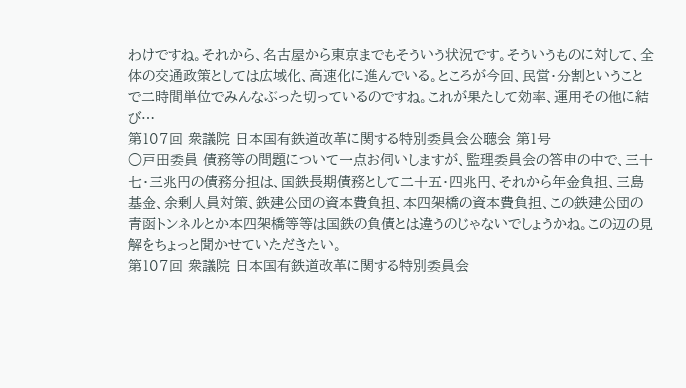わけですね。それから、名古屋から東京までもそういう状況です。そういうものに対して、全体の交通政策としては広域化、高速化に進んでいる。ところが今回、民営・分割ということで二時間単位でみんなぶった切っているのですね。これが果たして効率、運用その他に結び…
第107回 衆議院 日本国有鉄道改革に関する特別委員会公聴会 第1号
○戸田委員 債務等の問題について一点お伺いしますが、監理委員会の答申の中で、三十七・三兆円の債務分担は、国鉄長期債務として二十五・四兆円、それから年金負担、三島基金、余剰人員対策、鉄建公団の資本費負担、本四架橋の資本費負担、この鉄建公団の青函トンネルとか本四架橋等等は国鉄の負債とは違うのじゃないでしょうかね。この辺の見解をちょっと聞かせていただきたい。
第107回 衆議院 日本国有鉄道改革に関する特別委員会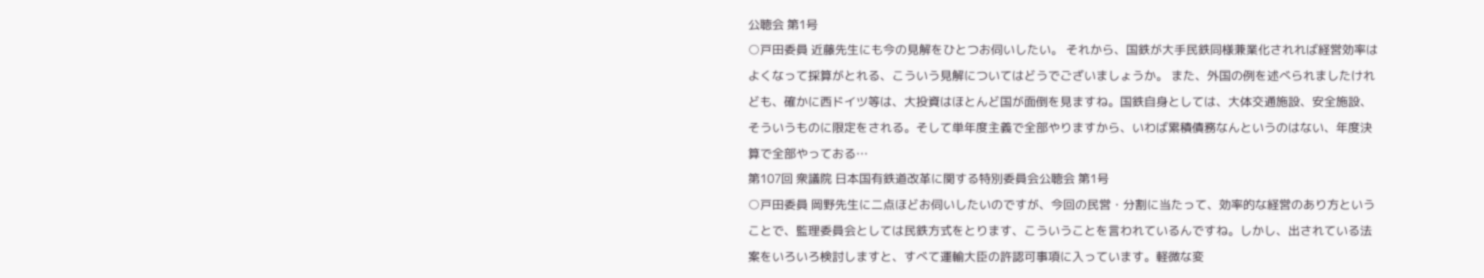公聴会 第1号
○戸田委員 近藤先生にも今の見解をひとつお伺いしたい。 それから、国鉄が大手民鉄同様兼業化されれば経営効率はよくなって採算がとれる、こういう見解についてはどうでございましょうか。 また、外国の例を述べられましたけれども、確かに西ドイツ等は、大投資はほとんど国が面倒を見ますね。国鉄自身としては、大体交通施設、安全施設、そういうものに限定をされる。そして単年度主義で全部やりますから、いわば累積債務なんというのはない、年度決算で全部やっておる…
第107回 衆議院 日本国有鉄道改革に関する特別委員会公聴会 第1号
○戸田委員 岡野先生に二点ほどお伺いしたいのですが、今回の民営・分割に当たって、効率的な経営のあり方ということで、監理委員会としては民鉄方式をとります、こういうことを言われているんですね。しかし、出されている法案をいろいろ検討しますと、すべて運輸大臣の許認可事項に入っています。軽微な変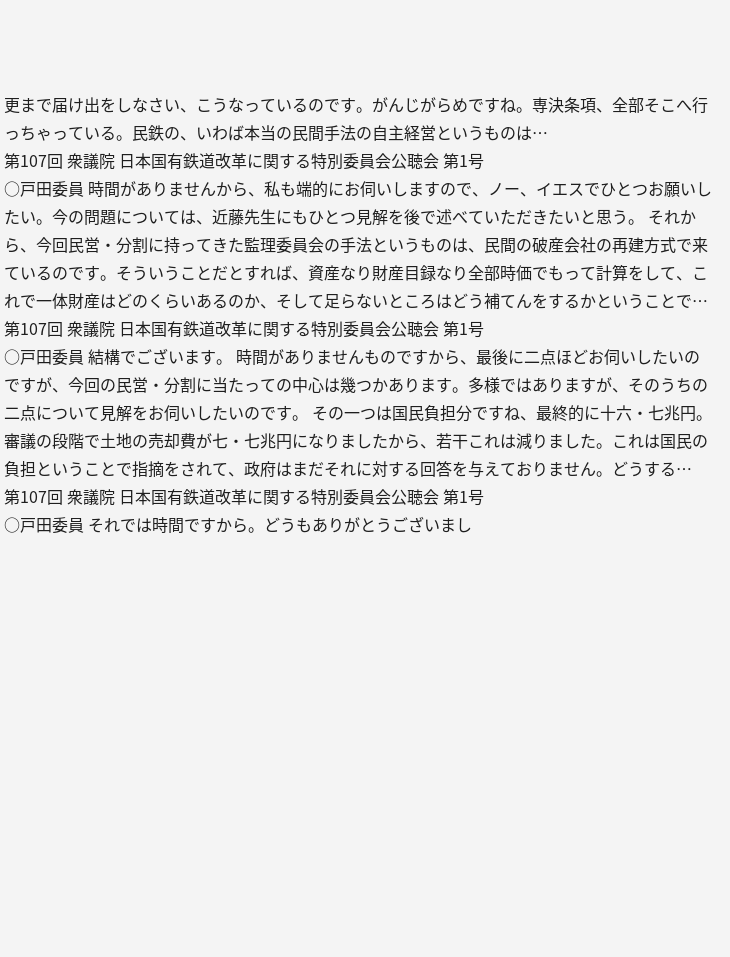更まで届け出をしなさい、こうなっているのです。がんじがらめですね。専決条項、全部そこへ行っちゃっている。民鉄の、いわば本当の民間手法の自主経営というものは…
第107回 衆議院 日本国有鉄道改革に関する特別委員会公聴会 第1号
○戸田委員 時間がありませんから、私も端的にお伺いしますので、ノー、イエスでひとつお願いしたい。今の問題については、近藤先生にもひとつ見解を後で述べていただきたいと思う。 それから、今回民営・分割に持ってきた監理委員会の手法というものは、民間の破産会社の再建方式で来ているのです。そういうことだとすれば、資産なり財産目録なり全部時価でもって計算をして、これで一体財産はどのくらいあるのか、そして足らないところはどう補てんをするかということで…
第107回 衆議院 日本国有鉄道改革に関する特別委員会公聴会 第1号
○戸田委員 結構でございます。 時間がありませんものですから、最後に二点ほどお伺いしたいのですが、今回の民営・分割に当たっての中心は幾つかあります。多様ではありますが、そのうちの二点について見解をお伺いしたいのです。 その一つは国民負担分ですね、最終的に十六・七兆円。審議の段階で土地の売却費が七・七兆円になりましたから、若干これは減りました。これは国民の負担ということで指摘をされて、政府はまだそれに対する回答を与えておりません。どうする…
第107回 衆議院 日本国有鉄道改革に関する特別委員会公聴会 第1号
○戸田委員 それでは時間ですから。どうもありがとうございまし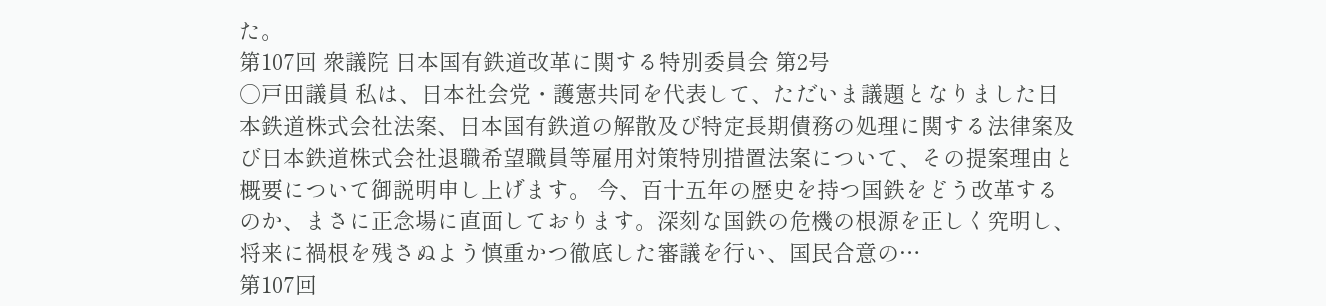た。
第107回 衆議院 日本国有鉄道改革に関する特別委員会 第2号
○戸田議員 私は、日本社会党・護憲共同を代表して、ただいま議題となりました日本鉄道株式会社法案、日本国有鉄道の解散及び特定長期債務の処理に関する法律案及び日本鉄道株式会社退職希望職員等雇用対策特別措置法案について、その提案理由と概要について御説明申し上げます。 今、百十五年の歴史を持つ国鉄をどう改革するのか、まさに正念場に直面しております。深刻な国鉄の危機の根源を正しく究明し、将来に禍根を残さぬよう慎重かつ徹底した審議を行い、国民合意の…
第107回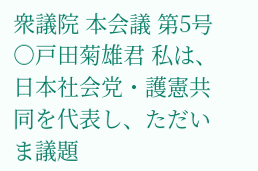衆議院 本会議 第5号
○戸田菊雄君 私は、日本社会党・護憲共同を代表し、ただいま議題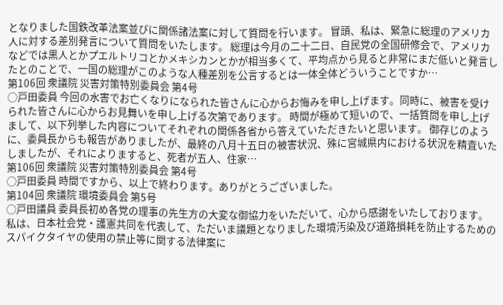となりました国鉄改革法案並びに関係諸法案に対して質問を行います。 冒頭、私は、緊急に総理のアメリカ人に対する差別発言について質問をいたします。 総理は今月の二十二日、自民党の全国研修会で、アメリカなどでは黒人とかプエルトリコとかメキシカンとかが相当多くて、平均点から見ると非常にまだ低いと発言したとのことで、一国の総理がこのような人種差別を公言するとは一体全体どういうことですか…
第106回 衆議院 災害対策特別委員会 第4号
○戸田委員 今回の水害でお亡くなりになられた皆さんに心からお悔みを申し上げます。同時に、被害を受けられた皆さんに心からお見舞いを申し上げる次第であります。 時間が極めて短いので、一括質問を申し上げまして、以下列挙した内容についてそれぞれの関係各省から答えていただきたいと思います。 御存じのように、委員長からも報告がありましたが、最終の八月十五日の被害状況、殊に宮城県内における状況を精査いたしましたが、それによりますると、死者が五人、住家…
第106回 衆議院 災害対策特別委員会 第4号
○戸田委員 時間ですから、以上で終わります。ありがとうございました。
第104回 衆議院 環境委員会 第5号
○戸田議員 委員長初め各党の理事の先生方の大変な御協力をいただいて、心から感謝をいたしております。 私は、日本社会党・護憲共同を代表して、ただいま議題となりました環境汚染及び道路損耗を防止するためのスパイクタイヤの使用の禁止等に関する法律案に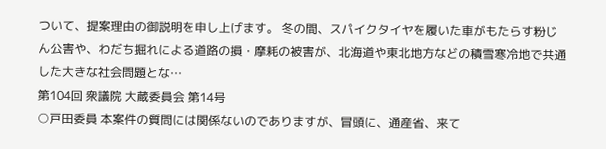ついて、提案理由の御説明を申し上げます。 冬の間、スパイクタイヤを履いた車がもたらす粉じん公害や、わだち掘れによる道路の損・摩耗の被害が、北海道や東北地方などの積雪寒冷地で共通した大きな社会問題とな…
第104回 衆議院 大蔵委員会 第14号
○戸田委員 本案件の質問には関係ないのでありますが、冒頭に、通産省、来て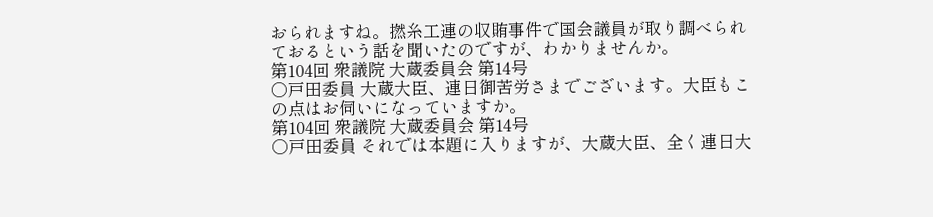おられますね。撚糸工連の収賄事件で国会議員が取り調べられておるという話を聞いたのですが、わかりませんか。
第104回 衆議院 大蔵委員会 第14号
○戸田委員 大蔵大臣、連日御苦労さまでございます。大臣もこの点はお伺いになっていますか。
第104回 衆議院 大蔵委員会 第14号
○戸田委員 それでは本題に入りますが、大蔵大臣、全く連日大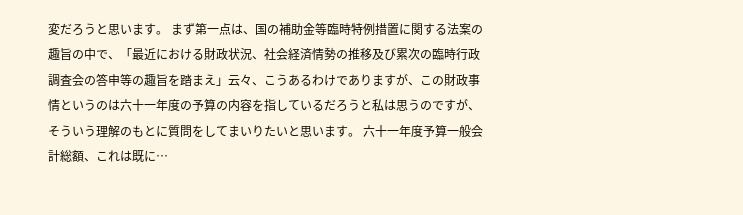変だろうと思います。 まず第一点は、国の補助金等臨時特例措置に関する法案の趣旨の中で、「最近における財政状況、社会経済情勢の推移及び累次の臨時行政調査会の答申等の趣旨を踏まえ」云々、こうあるわけでありますが、この財政事情というのは六十一年度の予算の内容を指しているだろうと私は思うのですが、そういう理解のもとに質問をしてまいりたいと思います。 六十一年度予算一般会計総額、これは既に…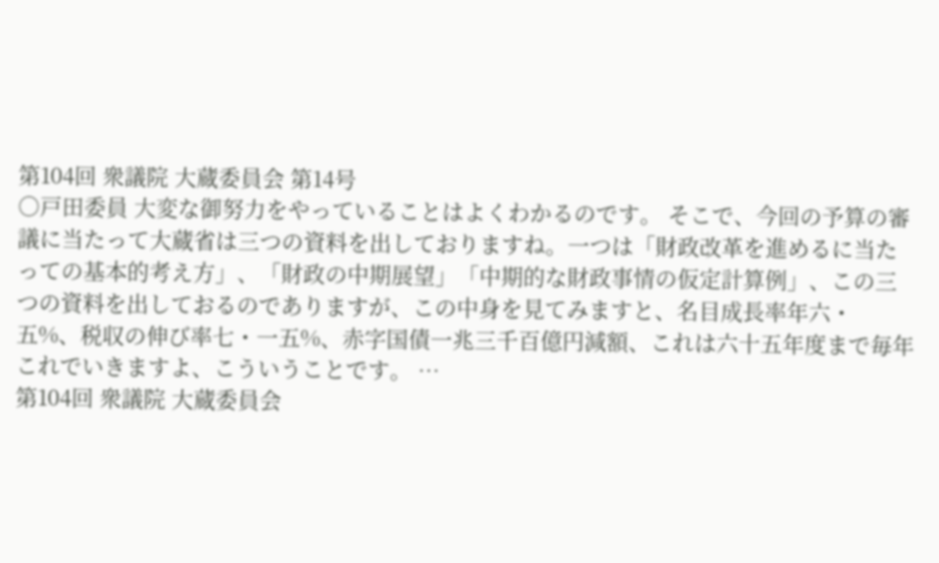第104回 衆議院 大蔵委員会 第14号
○戸田委員 大変な御努力をやっていることはよくわかるのです。 そこで、今回の予算の審議に当たって大蔵省は三つの資料を出しておりますね。一つは「財政改革を進めるに当たっての基本的考え方」、「財政の中期展望」「中期的な財政事情の仮定計算例」、この三つの資料を出しておるのでありますが、この中身を見てみますと、名目成長率年六・五%、税収の伸び率七・一五%、赤字国債一兆三千百億円減額、これは六十五年度まで毎年これでいきますよ、こういうことです。 …
第104回 衆議院 大蔵委員会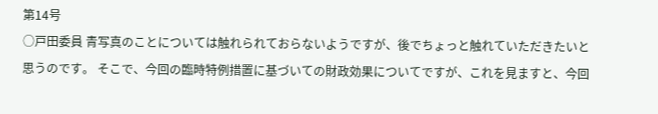第14号
○戸田委員 青写真のことについては触れられておらないようですが、後でちょっと触れていただきたいと思うのです。 そこで、今回の臨時特例措置に基づいての財政効果についてですが、これを見ますと、今回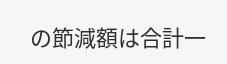の節減額は合計一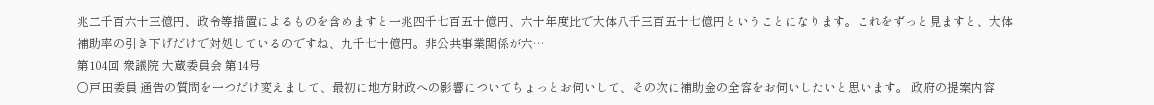兆二千百六十三億円、政令等措置によるものを含めますと一兆四千七百五十億円、六十年度比で大体八千三百五十七億円ということになります。これをずっと見ますと、大体補助率の引き下げだけで対処しているのですね、九千七十億円。非公共事業関係が六…
第104回 衆議院 大蔵委員会 第14号
○戸田委員 通告の質問を一つだけ変えまして、最初に地方財政への影響についてちょっとお伺いして、その次に補助金の全容をお伺いしたいと思います。 政府の提案内容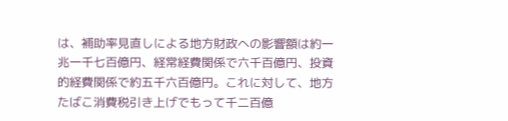は、補助率見直しによる地方財政への影響額は約一兆一千七百億円、経常経費関係で六千百億円、投資的経費関係で約五千六百億円。これに対して、地方たばこ消費税引き上げでもって千二百億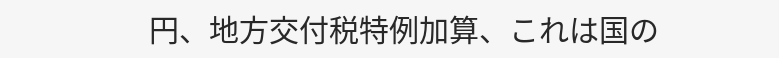円、地方交付税特例加算、これは国の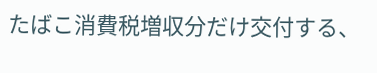たばこ消費税増収分だけ交付する、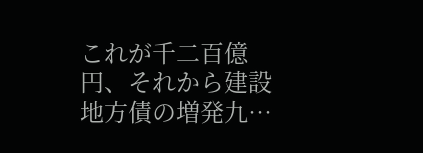これが千二百億円、それから建設地方債の増発九…